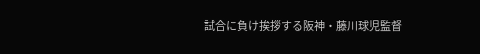試合に負け挨拶する阪神・藤川球児監督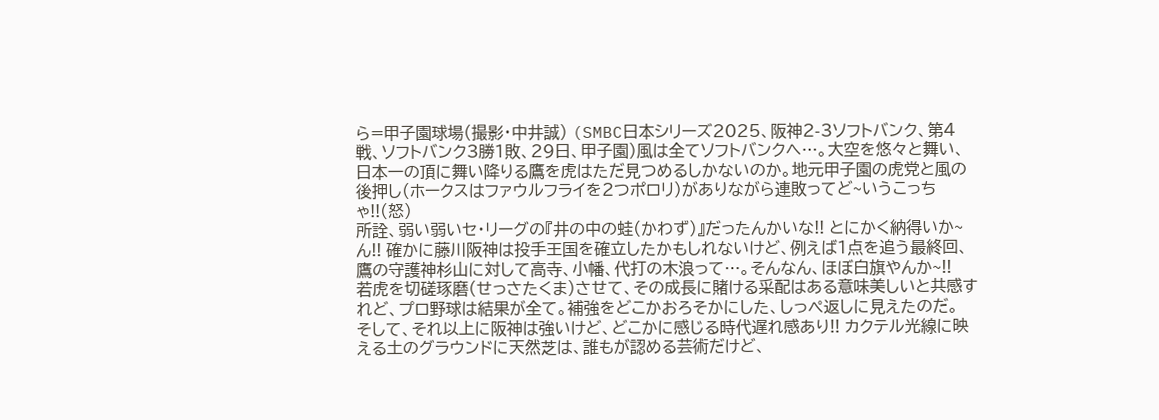ら=甲子園球場(撮影・中井誠) (SMBC日本シリーズ2025、阪神2-3ソフトバンク、第4戦、ソフトバンク3勝1敗、29日、甲子園)風は全てソフトバンクへ…。大空を悠々と舞い、日本一の頂に舞い降りる鷹を虎はただ見つめるしかないのか。地元甲子園の虎党と風の後押し(ホークスはファウルフライを2つポロリ)がありながら連敗ってど~いうこっちゃ!!(怒)
所詮、弱い弱いセ・リーグの『井の中の蛙(かわず)』だったんかいな!! とにかく納得いか~ん!! 確かに藤川阪神は投手王国を確立したかもしれないけど、例えば1点を追う最終回、鷹の守護神杉山に対して高寺、小幡、代打の木浪って…。そんなん、ほぼ白旗やんか~!!
若虎を切磋琢磨(せっさたくま)させて、その成長に賭ける采配はある意味美しいと共感すれど、プロ野球は結果が全て。補強をどこかおろそかにした、しっぺ返しに見えたのだ。
そして、それ以上に阪神は強いけど、どこかに感じる時代遅れ感あり!! カクテル光線に映える土のグラウンドに天然芝は、誰もが認める芸術だけど、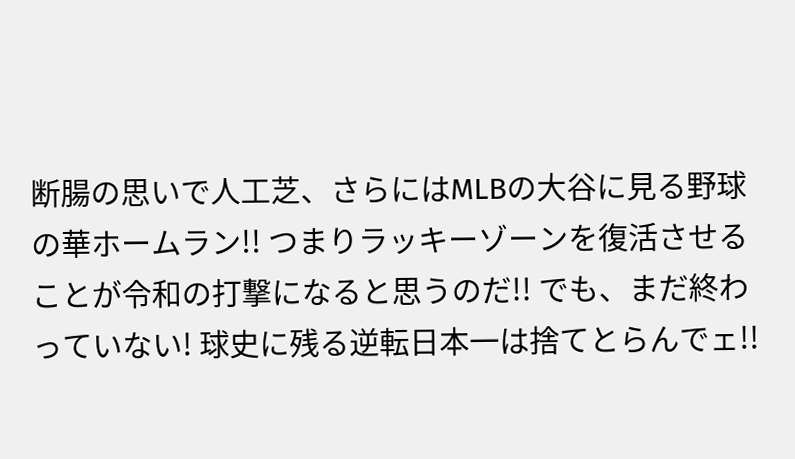断腸の思いで人工芝、さらにはMLBの大谷に見る野球の華ホームラン!! つまりラッキーゾーンを復活させることが令和の打撃になると思うのだ!! でも、まだ終わっていない! 球史に残る逆転日本一は捨てとらんでェ!!